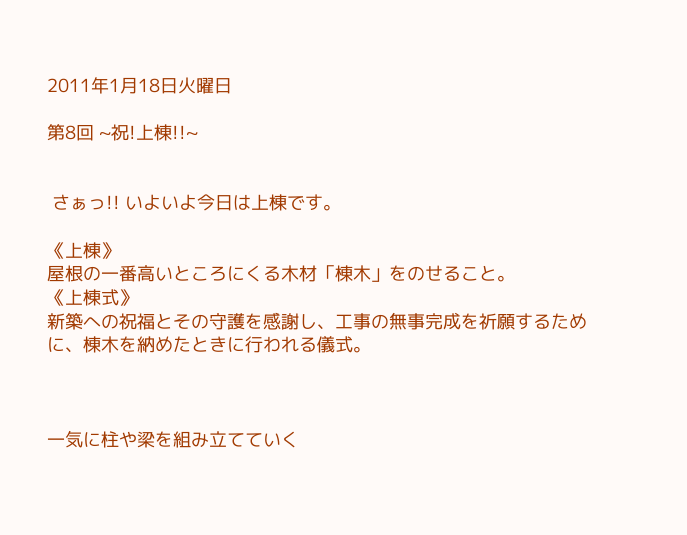2011年1月18日火曜日

第8回 ~祝!上棟!!~


 さぁっ!! いよいよ今日は上棟です。

《上棟》
屋根の一番高いところにくる木材「棟木」をのせること。
《上棟式》
新築への祝福とその守護を感謝し、工事の無事完成を祈願するために、棟木を納めたときに行われる儀式。



一気に柱や梁を組み立てていく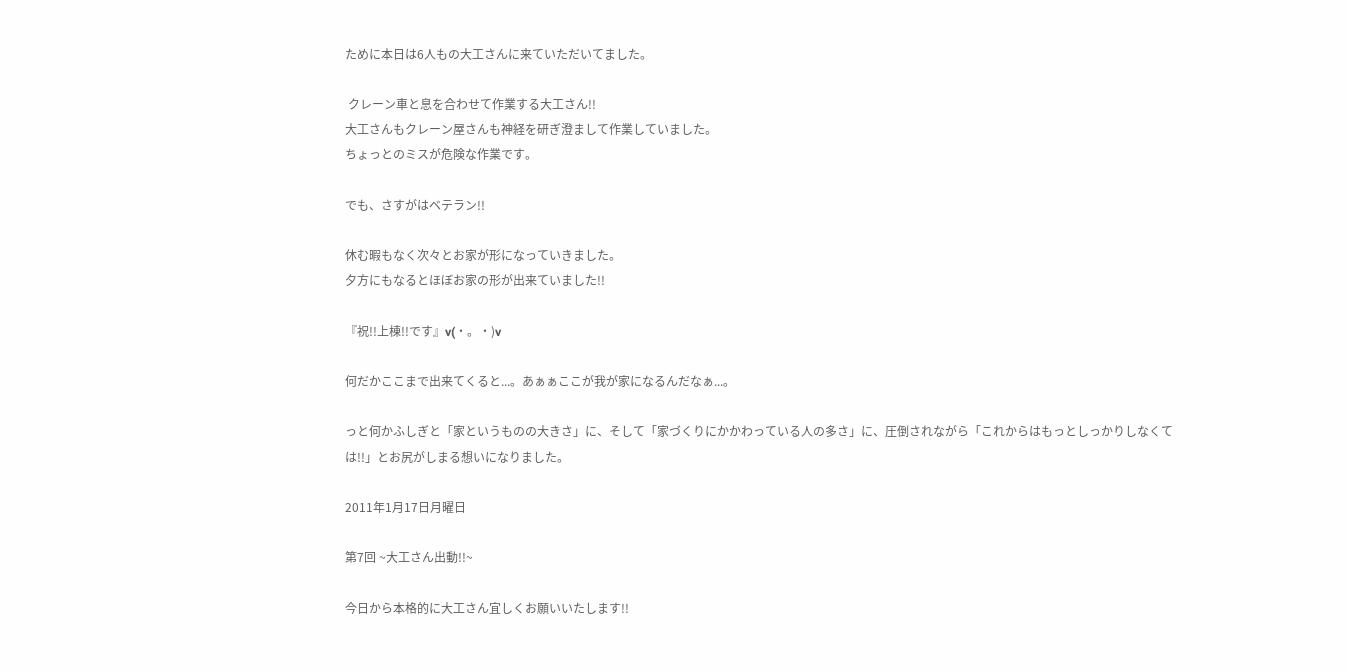ために本日は6人もの大工さんに来ていただいてました。

 クレーン車と息を合わせて作業する大工さん!!
大工さんもクレーン屋さんも神経を研ぎ澄まして作業していました。
ちょっとのミスが危険な作業です。

でも、さすがはベテラン!!

休む暇もなく次々とお家が形になっていきました。
夕方にもなるとほぼお家の形が出来ていました!!

『祝!!上棟!!です』v(・。・)v

何だかここまで出来てくると...。あぁぁここが我が家になるんだなぁ...。

っと何かふしぎと「家というものの大きさ」に、そして「家づくりにかかわっている人の多さ」に、圧倒されながら「これからはもっとしっかりしなくては!!」とお尻がしまる想いになりました。

2011年1月17日月曜日

第7回 ~大工さん出動!!~

今日から本格的に大工さん宜しくお願いいたします!!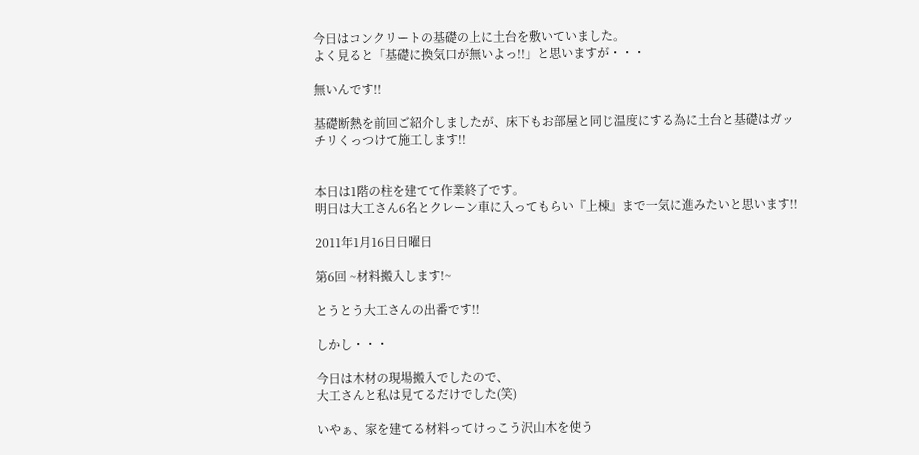今日はコンクリートの基礎の上に土台を敷いていました。
よく見ると「基礎に換気口が無いよっ!!」と思いますが・・・

無いんです!!

基礎断熱を前回ご紹介しましたが、床下もお部屋と同じ温度にする為に土台と基礎はガッチリくっつけて施工します!!


本日は1階の柱を建てて作業終了です。
明日は大工さん6名とクレーン車に入ってもらい『上棟』まで一気に進みたいと思います!!

2011年1月16日日曜日

第6回 ~材料搬入します!~

とうとう大工さんの出番です!!

しかし・・・

今日は木材の現場搬入でしたので、
大工さんと私は見てるだけでした(笑)

いやぁ、家を建てる材料ってけっこう沢山木を使う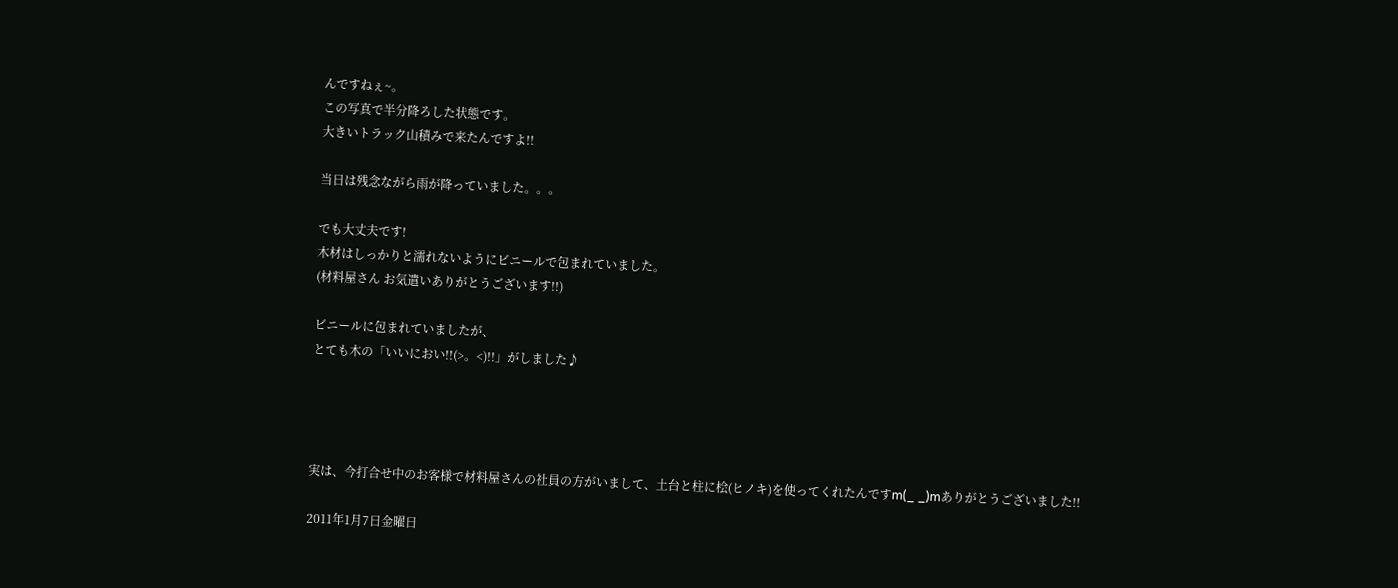んですねぇ~。
この写真で半分降ろした状態です。
大きいトラック山積みで来たんですよ!!

当日は残念ながら雨が降っていました。。。

でも大丈夫です!
木材はしっかりと濡れないようにビニールで包まれていました。
(材料屋さん お気遣いありがとうございます!!)

ビニールに包まれていましたが、
とても木の「いいにおい!!(>。<)!!」がしました♪




実は、今打合せ中のお客様で材料屋さんの社員の方がいまして、土台と柱に桧(ヒノキ)を使ってくれたんですm(_ _)mありがとうございました!!

2011年1月7日金曜日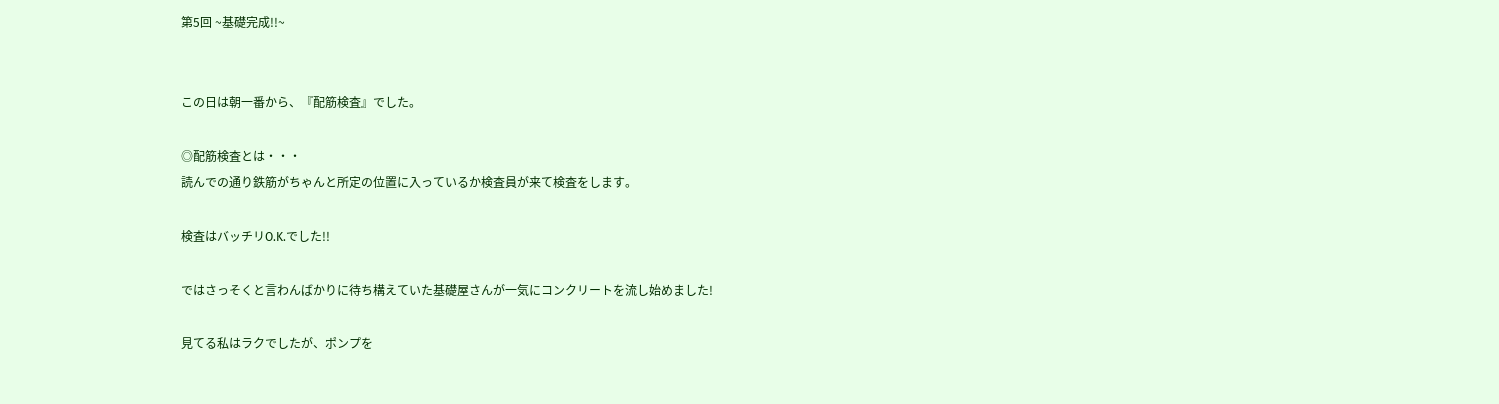第5回 ~基礎完成!!~


この日は朝一番から、『配筋検査』でした。

◎配筋検査とは・・・
読んでの通り鉄筋がちゃんと所定の位置に入っているか検査員が来て検査をします。

検査はバッチリO.K.でした!!

ではさっそくと言わんばかりに待ち構えていた基礎屋さんが一気にコンクリートを流し始めました!

見てる私はラクでしたが、ポンプを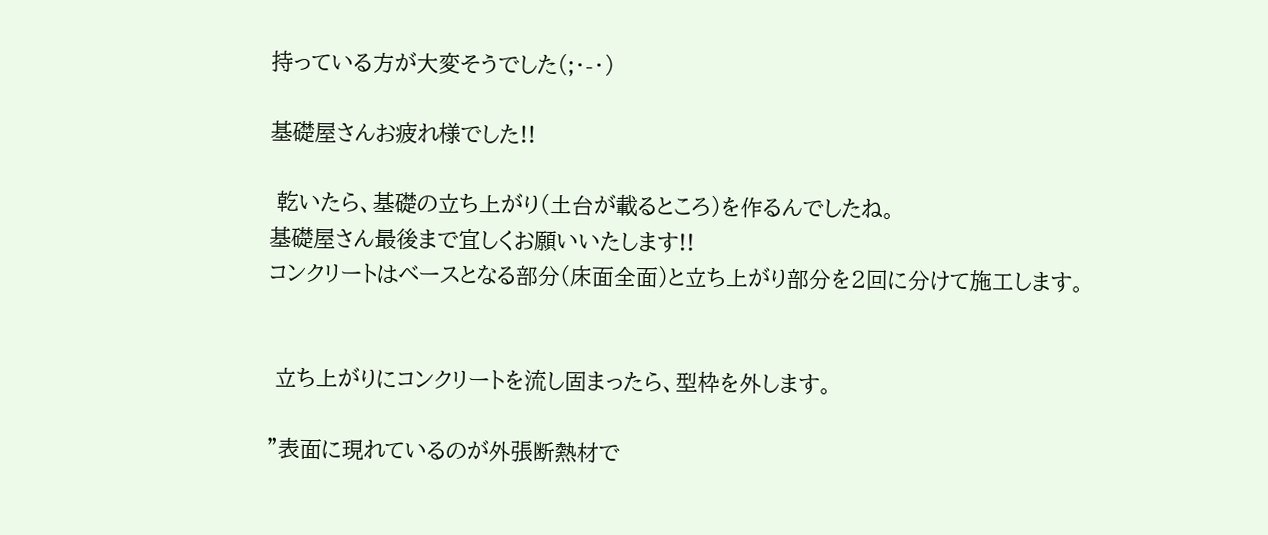持っている方が大変そうでした(;・-・)

基礎屋さんお疲れ様でした!!

 乾いたら、基礎の立ち上がり(土台が載るところ)を作るんでしたね。
基礎屋さん最後まで宜しくお願いいたします!!
コンクリートはベースとなる部分(床面全面)と立ち上がり部分を2回に分けて施工します。


 立ち上がりにコンクリートを流し固まったら、型枠を外します。

”表面に現れているのが外張断熱材で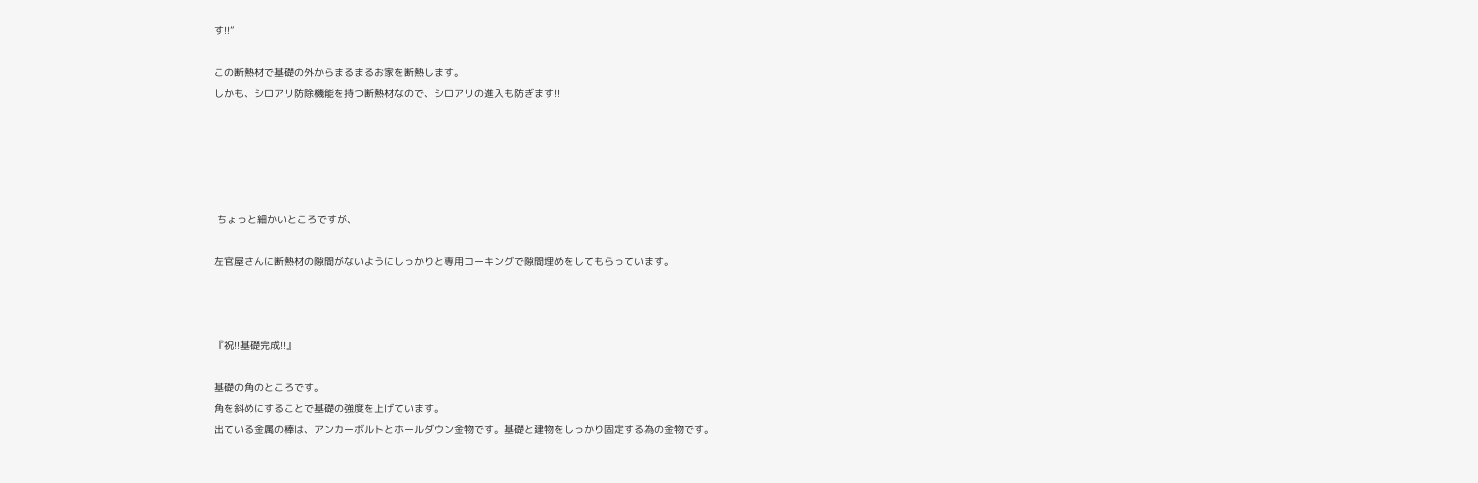す!!”

この断熱材で基礎の外からまるまるお家を断熱します。
しかも、シロアリ防除機能を持つ断熱材なので、シロアリの進入も防ぎます!!





 ちょっと細かいところですが、

左官屋さんに断熱材の隙間がないようにしっかりと専用コーキングで隙間埋めをしてもらっています。



『祝!!基礎完成!!』

基礎の角のところです。
角を斜めにすることで基礎の強度を上げています。
出ている金属の棒は、アンカーボルトとホールダウン金物です。基礎と建物をしっかり固定する為の金物です。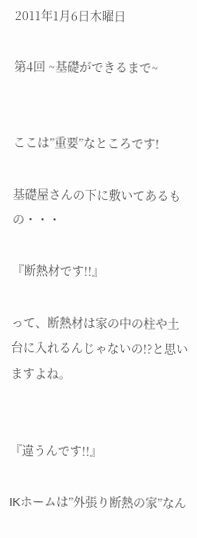2011年1月6日木曜日

第4回 ~基礎ができるまで~


ここは”重要”なところです!

基礎屋さんの下に敷いてあるもの・・・

『断熱材です!!』

って、断熱材は家の中の柱や土台に入れるんじゃないの!?と思いますよね。


『違うんです!!』

IKホームは”外張り断熱の家”なん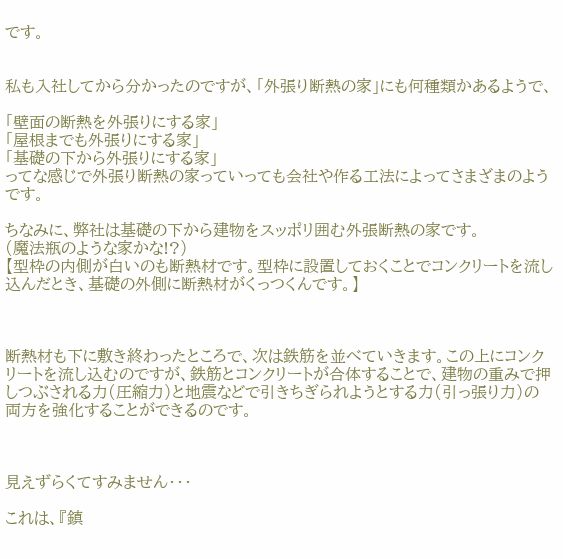です。


私も入社してから分かったのですが、「外張り断熱の家」にも何種類かあるようで、

「壁面の断熱を外張りにする家」
「屋根までも外張りにする家」
「基礎の下から外張りにする家」
ってな感じで外張り断熱の家っていっても会社や作る工法によってさまざまのようです。

ちなみに、弊社は基礎の下から建物をスッポリ囲む外張断熱の家です。
(魔法瓶のような家かな!?)
【型枠の内側が白いのも断熱材です。型枠に設置しておくことでコンクリートを流し込んだとき、基礎の外側に断熱材がくっつくんです。】



断熱材も下に敷き終わったところで、次は鉄筋を並べていきます。この上にコンクリートを流し込むのですが、鉄筋とコンクリートが合体することで、建物の重みで押しつぶされる力(圧縮力)と地震などで引きちぎられようとする力(引っ張り力)の両方を強化することができるのです。



見えずらくてすみません・・・

これは、『鎮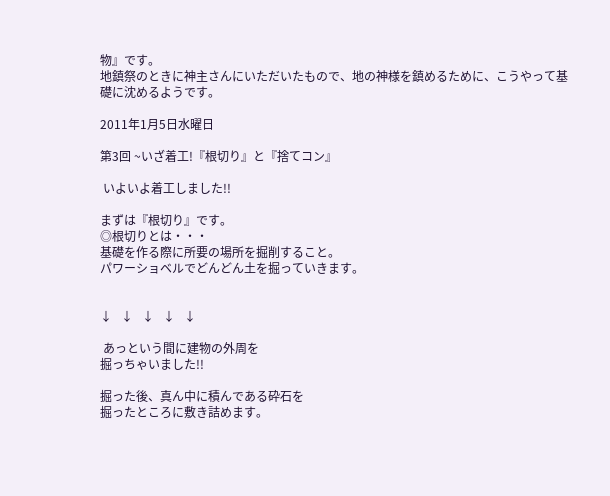物』です。
地鎮祭のときに神主さんにいただいたもので、地の神様を鎮めるために、こうやって基礎に沈めるようです。

2011年1月5日水曜日

第3回 ~いざ着工!『根切り』と『捨てコン』

 いよいよ着工しました!!

まずは『根切り』です。
◎根切りとは・・・
基礎を作る際に所要の場所を掘削すること。
パワーショベルでどんどん土を掘っていきます。


↓   ↓   ↓   ↓   ↓

 あっという間に建物の外周を
掘っちゃいました!!

掘った後、真ん中に積んである砕石を
掘ったところに敷き詰めます。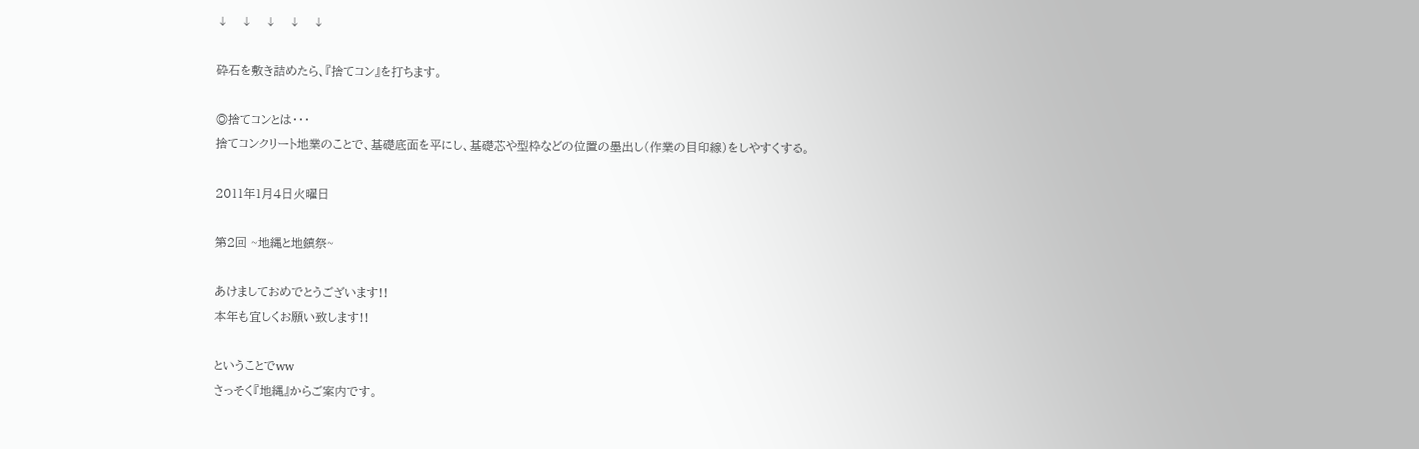↓   ↓   ↓   ↓   ↓

砕石を敷き詰めたら、『捨てコン』を打ちます。

◎捨てコンとは・・・
捨てコンクリート地業のことで、基礎底面を平にし、基礎芯や型枠などの位置の墨出し(作業の目印線)をしやすくする。

2011年1月4日火曜日

第2回 ~地縄と地鎮祭~

あけましておめでとうございます!!
本年も宜しくお願い致します!!

ということでww
さっそく『地縄』からご案内です。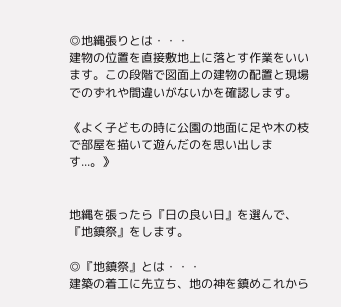◎地縄張りとは・・・
建物の位置を直接敷地上に落とす作業をいいます。この段階で図面上の建物の配置と現場でのずれや間違いがないかを確認します。

《よく子どもの時に公園の地面に足や木の枝で部屋を描いて遊んだのを思い出します...。》


地縄を張ったら『日の良い日』を選んで、『地鎮祭』をします。

◎『地鎮祭』とは・・・
建築の着工に先立ち、地の神を鎮めこれから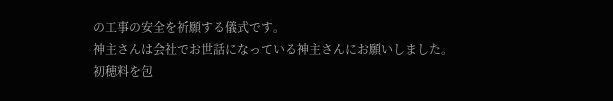の工事の安全を祈願する儀式です。
神主さんは会社でお世話になっている神主さんにお願いしました。
初穂料を包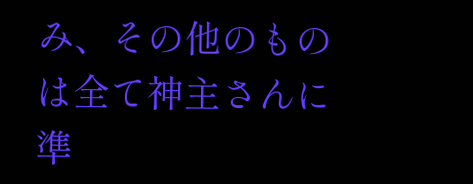み、その他のものは全て神主さんに準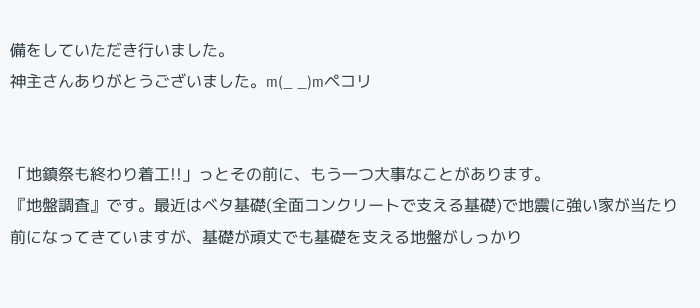備をしていただき行いました。
神主さんありがとうございました。m(_ _)mペコリ


「地鎮祭も終わり着工!!」っとその前に、もう一つ大事なことがあります。
『地盤調査』です。最近はベタ基礎(全面コンクリートで支える基礎)で地震に強い家が当たり前になってきていますが、基礎が頑丈でも基礎を支える地盤がしっかり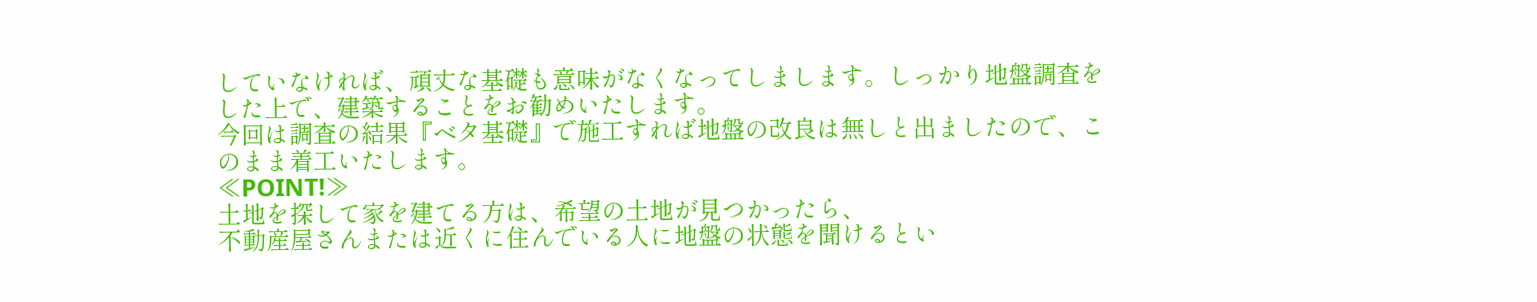していなければ、頑丈な基礎も意味がなくなってしまします。しっかり地盤調査をした上で、建築することをお勧めいたします。
今回は調査の結果『ベタ基礎』で施工すれば地盤の改良は無しと出ましたので、このまま着工いたします。
≪POINT!≫
土地を探して家を建てる方は、希望の土地が見つかったら、
不動産屋さんまたは近くに住んでいる人に地盤の状態を聞けるとい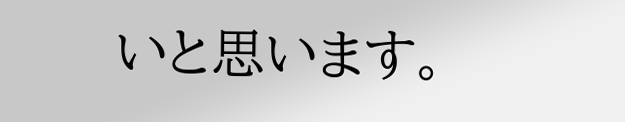いと思います。